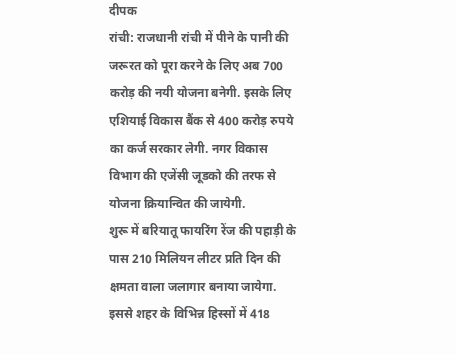दीपक
रांची: राजधानी रांची में पीने के पानी की जरूरत को पूरा करने के लिए अब 700 करोड़ की नयी योजना बनेगी. इसके लिए एशियाई विकास बैंक से 400 करोड़ रुपये का कर्ज सरकार लेगी. नगर विकास विभाग की एजेंसी जूडको की तरफ से योजना क्रियान्वित की जायेगी.
शुरू में बरियातू फायरिंग रेंज की पहाड़ी के पास 210 मिलियन लीटर प्रति दिन की क्षमता वाला जलागार बनाया जायेगा. इससे शहर के विभिन्न हिस्सों में 418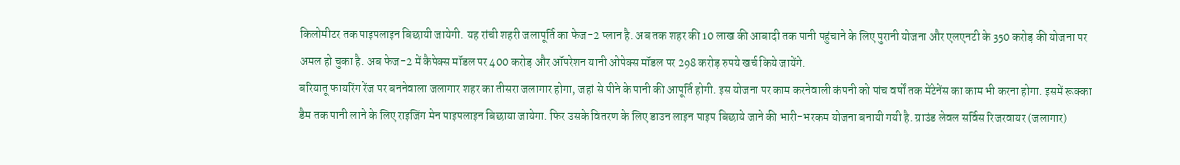किलोमीटर तक पाइपलाइन बिछायी जायेगी. यह रांची शहरी जलापूर्ति का फेज-2 प्लान है. अब तक शहर की 10 लाख की आबादी तक पानी पहुंचाने के लिए पुरानी योजना और एलएनटी के 350 करोड़ की योजना पर अमल हो चुका है. अब फेज-2 में कैपेक्स मॉडल पर 400 करोड़ और ऑपरेशन यानी ओपेक्स मॉडल पर 298 करोड़ रुपये खर्च किये जायेंगे.
बरियातू फायरिंग रेंज पर बननेवाला जलागार शहर का तीसरा जलागार होगा, जहां से पीने के पानी की आपूर्ति होगी. इस योजना पर काम करनेवाली कंपनी को पांच वर्षों तक मेंटेनेंस का काम भी करना होगा. इसमें रूक्का डैम तक पानी लाने के लिए राइजिंग मेन पाइपलाइन बिछाया जायेगा. फिर उसके वितरण के लिए डाउन लाइन पाइप बिछाये जाने की भारी-भरकम योजना बनायी गयी है. ग्राउंड लेवल सर्विस रिजरवायर (जलागार)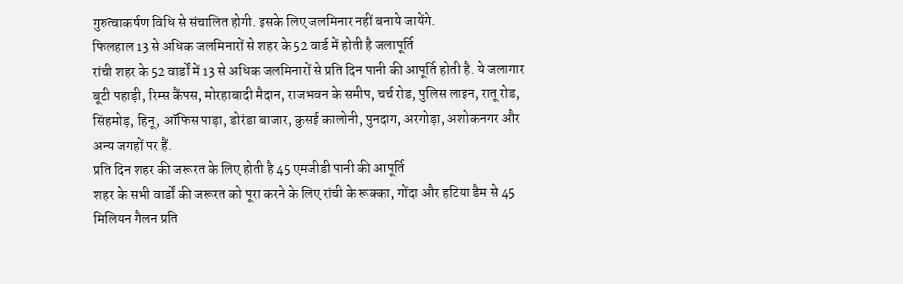गुरुत्वाकर्षण विधि से संचालित होगी. इसके लिए जलमिनार नहीं बनाये जायेंगे.
फिलहाल 13 से अधिक जलमिनारों से शहर के 52 वार्ड में होती है जलापूर्ति
रांची शहर के 52 वार्डों में 13 से अधिक जलमिनारों से प्रति दिन पानी की आपूर्ति होती है. ये जलागार बूटी पहाड़ी, रिम्स कैंपस, मोरहाबादी मैदान, राजभवन के समीप, चर्च रोड, पुलिस लाइन, रातू रोड, सिंहमोड़, हिनू, ऑफिस पाड़ा, डोरंडा बाजार, कुसई कालोनी, पुनदाग, अरगोड़ा, अशोकनगर और अन्य जगहों पर हैं.
प्रति दिन शहर की जरूरत के लिए होती है 45 एमजीडी पानी की आपूर्ति
शहर के सभी वार्डों की जरूरत को पूरा करने के लिए रांची के रूक्का, गोंदा और हटिया डैम से 45 मिलियन गैलन प्रति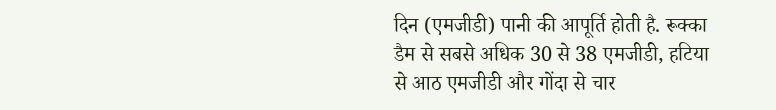दिन (एमजीडी) पानी की आपूर्ति होती है. रूक्का डैम से सबसे अधिक 30 से 38 एमजीडी, हटिया से आठ एमजीडी और गोंदा से चार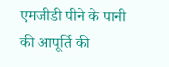एमजीडी पीने के पानी की आपूर्ति की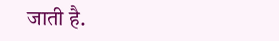जाती है.